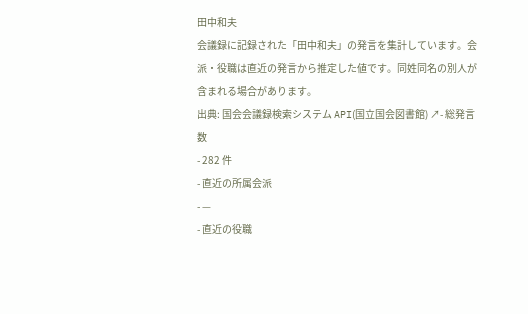田中和夫
会議録に記録された「田中和夫」の発言を集計しています。会派・役職は直近の発言から推定した値です。同姓同名の別人が含まれる場合があります。
出典: 国会会議録検索システム API(国立国会図書館) ↗- 総発言数
- 282 件
- 直近の所属会派
- —
- 直近の役職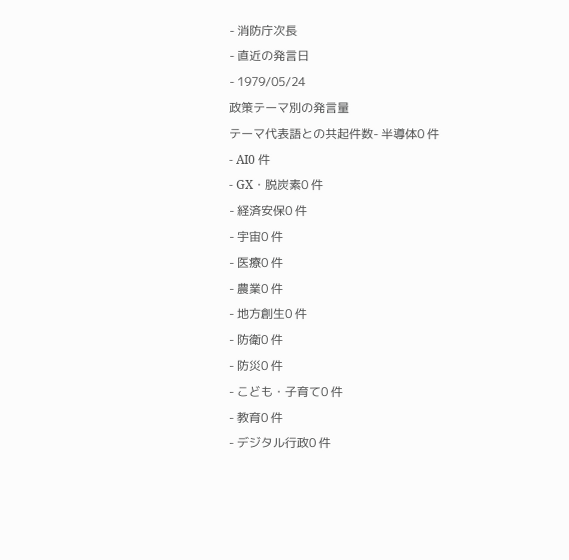- 消防庁次長
- 直近の発言日
- 1979/05/24
政策テーマ別の発言量
テーマ代表語との共起件数- 半導体0 件
- AI0 件
- GX・脱炭素0 件
- 経済安保0 件
- 宇宙0 件
- 医療0 件
- 農業0 件
- 地方創生0 件
- 防衛0 件
- 防災0 件
- こども・子育て0 件
- 教育0 件
- デジタル行政0 件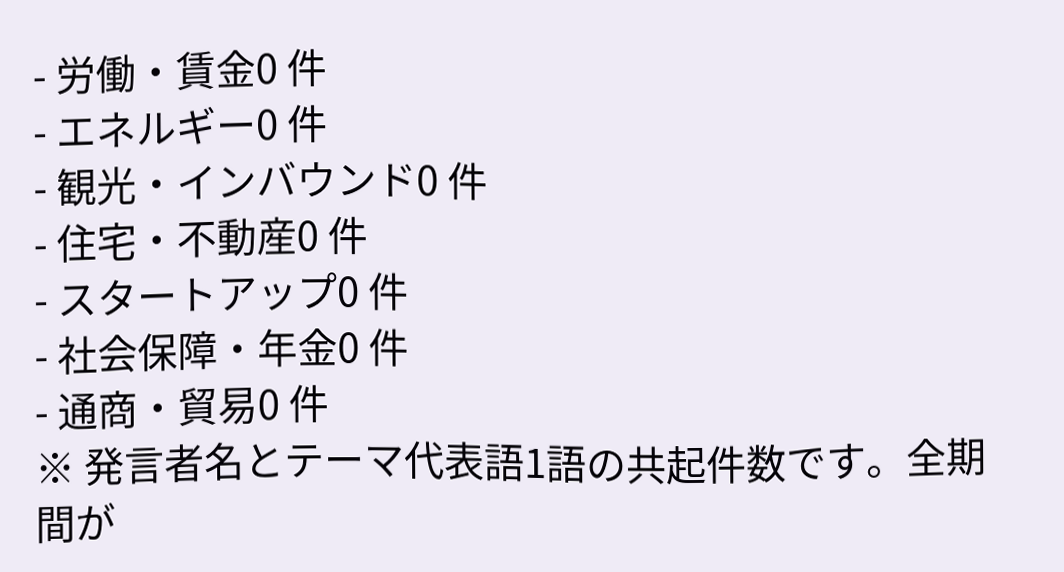- 労働・賃金0 件
- エネルギー0 件
- 観光・インバウンド0 件
- 住宅・不動産0 件
- スタートアップ0 件
- 社会保障・年金0 件
- 通商・貿易0 件
※ 発言者名とテーマ代表語1語の共起件数です。全期間が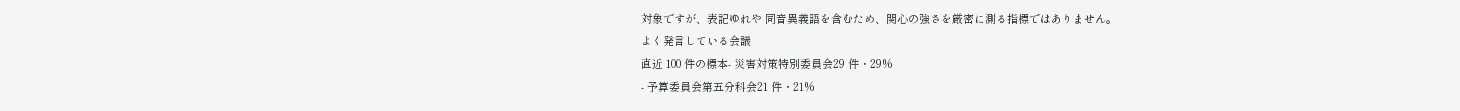対象ですが、表記ゆれや 同音異義語を含むため、関心の強さを厳密に測る指標ではありません。
よく発言している会議
直近 100 件の標本- 災害対策特別委員会29 件・29%
- 予算委員会第五分科会21 件・21%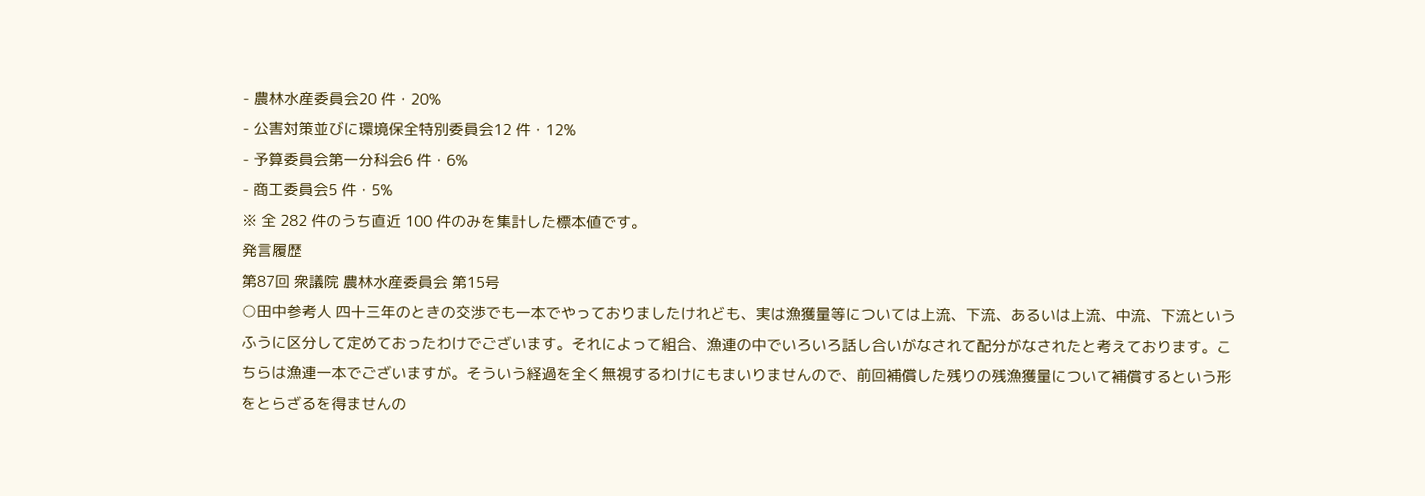- 農林水産委員会20 件・20%
- 公害対策並びに環境保全特別委員会12 件・12%
- 予算委員会第一分科会6 件・6%
- 商工委員会5 件・5%
※ 全 282 件のうち直近 100 件のみを集計した標本値です。
発言履歴
第87回 衆議院 農林水産委員会 第15号
○田中参考人 四十三年のときの交渉でも一本でやっておりましたけれども、実は漁獲量等については上流、下流、あるいは上流、中流、下流というふうに区分して定めておったわけでございます。それによって組合、漁連の中でいろいろ話し合いがなされて配分がなされたと考えております。こちらは漁連一本でございますが。そういう経過を全く無視するわけにもまいりませんので、前回補償した残りの残漁獲量について補償するという形をとらざるを得ませんの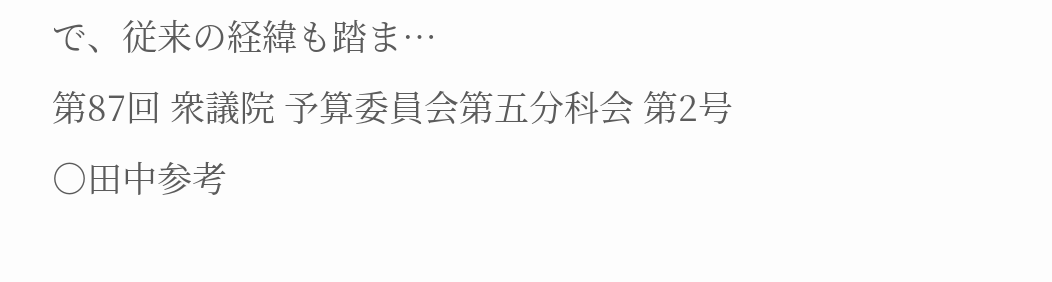で、従来の経緯も踏ま…
第87回 衆議院 予算委員会第五分科会 第2号
○田中参考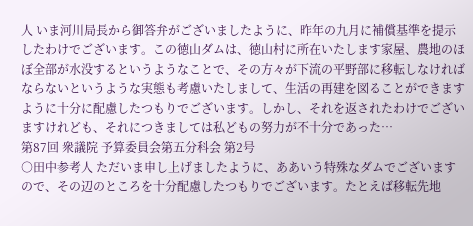人 いま河川局長から御答弁がございましたように、昨年の九月に補償基準を提示したわけでございます。この徳山ダムは、徳山村に所在いたします家屋、農地のほぼ全部が水没するというようなことで、その方々が下流の平野部に移転しなければならないというような実態も考慮いたしまして、生活の再建を図ることができますように十分に配慮したつもりでございます。しかし、それを返されたわけでございますけれども、それにつきましては私どもの努力が不十分であった…
第87回 衆議院 予算委員会第五分科会 第2号
○田中参考人 ただいま申し上げましたように、ああいう特殊なダムでございますので、その辺のところを十分配慮したつもりでございます。たとえば移転先地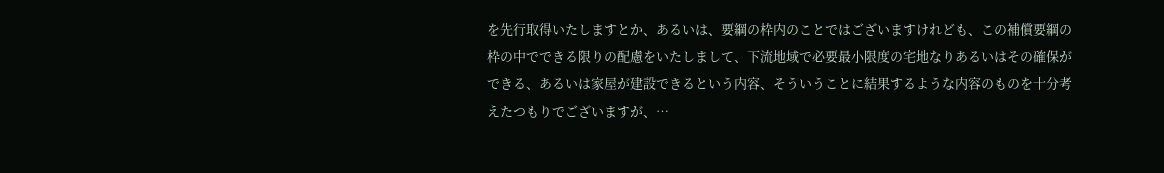を先行取得いたしますとか、あるいは、要綱の枠内のことではございますけれども、この補償要綱の枠の中でできる限りの配慮をいたしまして、下流地域で必要最小限度の宅地なりあるいはその確保ができる、あるいは家屋が建設できるという内容、そういうことに結果するような内容のものを十分考えたつもりでございますが、…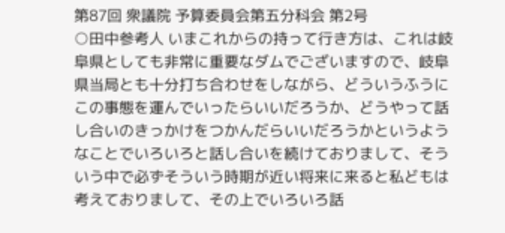第87回 衆議院 予算委員会第五分科会 第2号
○田中参考人 いまこれからの持って行き方は、これは岐阜県としても非常に重要なダムでございますので、岐阜県当局とも十分打ち合わせをしながら、どういうふうにこの事態を運んでいったらいいだろうか、どうやって話し合いのきっかけをつかんだらいいだろうかというようなことでいろいろと話し合いを続けておりまして、そういう中で必ずそういう時期が近い将来に来ると私どもは考えておりまして、その上でいろいろ話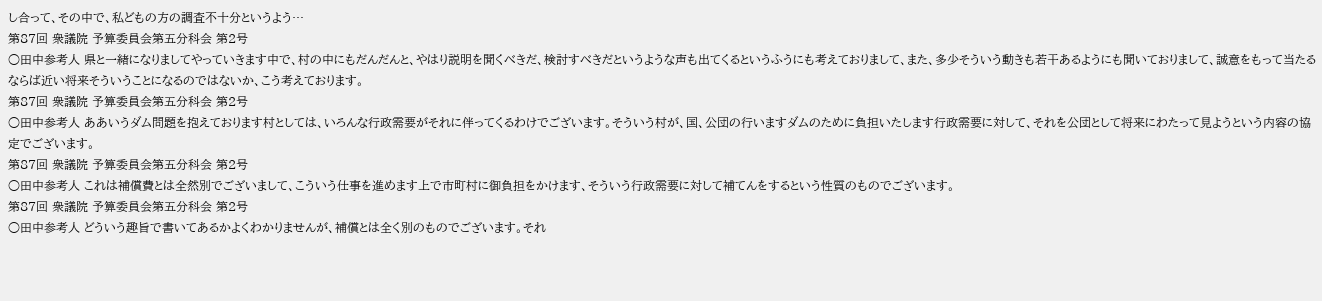し合って、その中で、私どもの方の調査不十分というよう…
第87回 衆議院 予算委員会第五分科会 第2号
○田中参考人 県と一緒になりましてやっていきます中で、村の中にもだんだんと、やはり説明を聞くべきだ、検討すべきだというような声も出てくるというふうにも考えておりまして、また、多少そういう動きも若干あるようにも聞いておりまして、誠意をもって当たるならば近い将来そういうことになるのではないか、こう考えております。
第87回 衆議院 予算委員会第五分科会 第2号
○田中参考人 ああいうダム問題を抱えております村としては、いろんな行政需要がそれに伴ってくるわけでございます。そういう村が、国、公団の行いますダムのために負担いたします行政需要に対して、それを公団として将来にわたって見ようという内容の協定でございます。
第87回 衆議院 予算委員会第五分科会 第2号
○田中参考人 これは補償費とは全然別でございまして、こういう仕事を進めます上で市町村に御負担をかけます、そういう行政需要に対して補てんをするという性質のものでございます。
第87回 衆議院 予算委員会第五分科会 第2号
○田中参考人 どういう趣旨で書いてあるかよくわかりませんが、補償とは全く別のものでございます。それ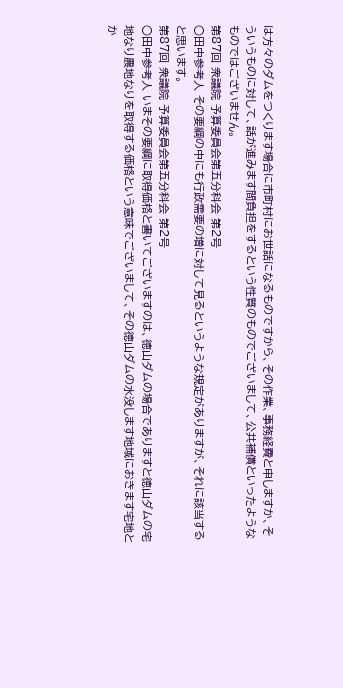は方々のダムをつくります場合に市町村にお世話になるものですから、その作業、事務経費と申しますか、そういうものに対して、話が進みます間負担をするという性質のものでございまして、公共補償といったようなものではございません。
第87回 衆議院 予算委員会第五分科会 第2号
○田中参考人 その要綱の中にも行政需要の増に対して見るというような規定がありますが、それに該当すると思います。
第87回 衆議院 予算委員会第五分科会 第2号
○田中参考人 いまその要綱に取得価格と書いてございますのは、徳山ダムの場合でありますと徳山ダムの宅地なり農地なりを取得する価格という意味でございまして、その徳山ダムの水没します地域におきます宅地とか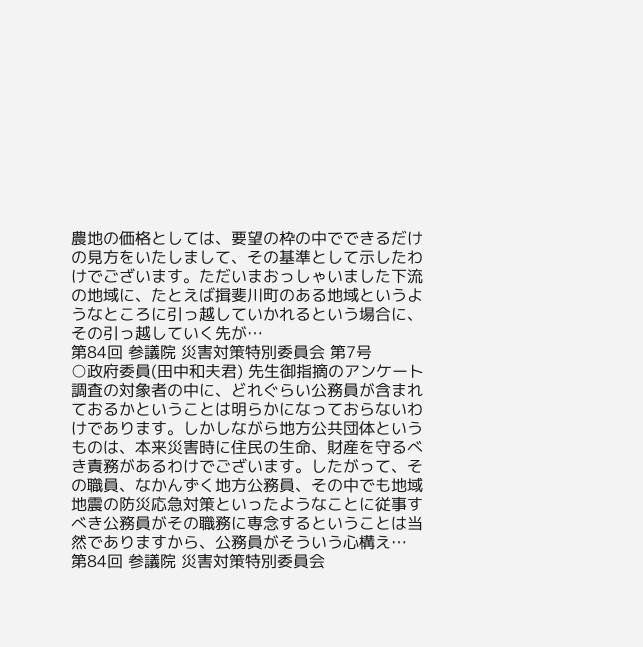農地の価格としては、要望の枠の中でできるだけの見方をいたしまして、その基準として示したわけでございます。ただいまおっしゃいました下流の地域に、たとえば揖斐川町のある地域というようなところに引っ越していかれるという場合に、その引っ越していく先が…
第84回 参議院 災害対策特別委員会 第7号
○政府委員(田中和夫君) 先生御指摘のアンケート調査の対象者の中に、どれぐらい公務員が含まれておるかということは明らかになっておらないわけであります。しかしながら地方公共団体というものは、本来災害時に住民の生命、財産を守るべき責務があるわけでございます。したがって、その職員、なかんずく地方公務員、その中でも地域地震の防災応急対策といったようなことに従事すべき公務員がその職務に専念するということは当然でありますから、公務員がそういう心構え…
第84回 参議院 災害対策特別委員会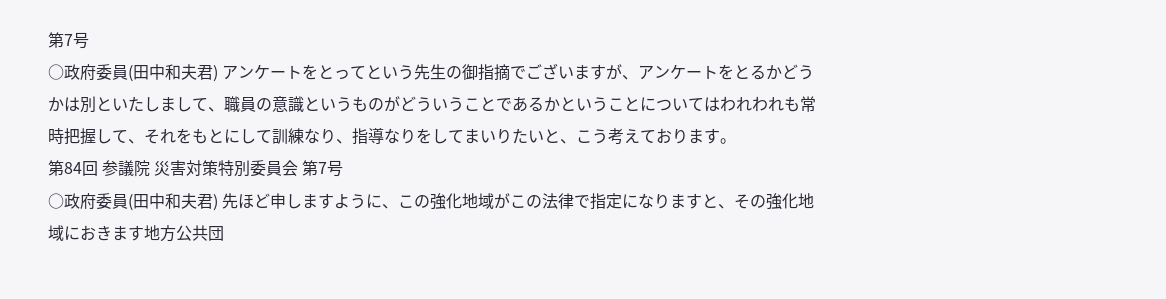第7号
○政府委員(田中和夫君) アンケートをとってという先生の御指摘でございますが、アンケートをとるかどうかは別といたしまして、職員の意識というものがどういうことであるかということについてはわれわれも常時把握して、それをもとにして訓練なり、指導なりをしてまいりたいと、こう考えております。
第84回 参議院 災害対策特別委員会 第7号
○政府委員(田中和夫君) 先ほど申しますように、この強化地域がこの法律で指定になりますと、その強化地域におきます地方公共団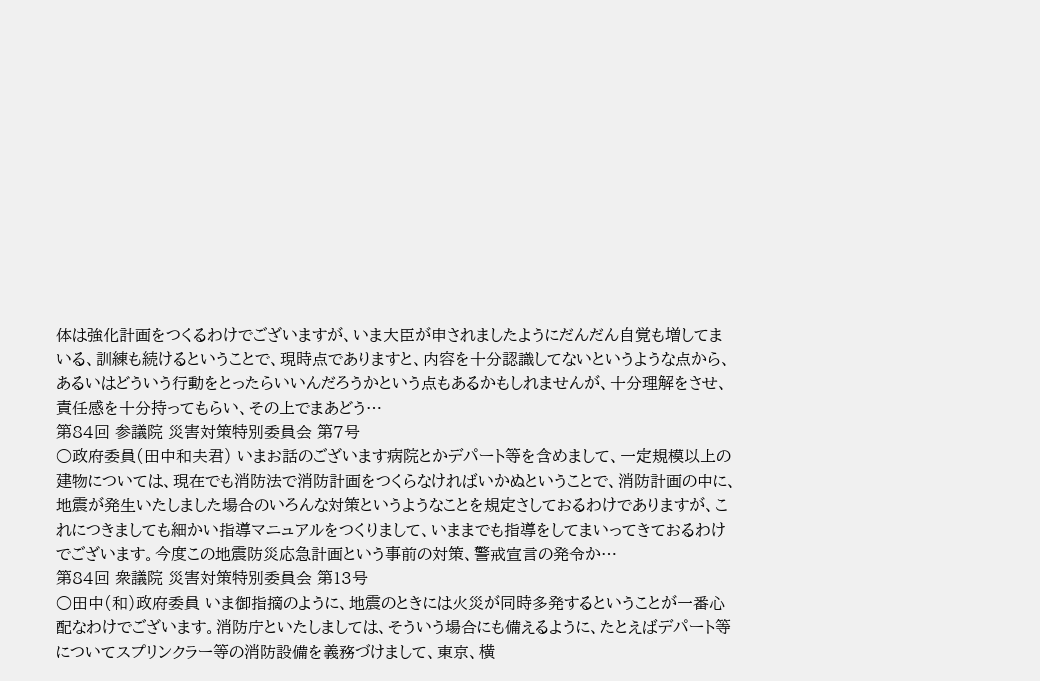体は強化計画をつくるわけでございますが、いま大臣が申されましたようにだんだん自覚も増してまいる、訓練も続けるということで、現時点でありますと、内容を十分認識してないというような点から、あるいはどういう行動をとったらいいんだろうかという点もあるかもしれませんが、十分理解をさせ、責任感を十分持ってもらい、その上でまあどう…
第84回 参議院 災害対策特別委員会 第7号
○政府委員(田中和夫君) いまお話のございます病院とかデパート等を含めまして、一定規模以上の建物については、現在でも消防法で消防計画をつくらなければいかぬということで、消防計画の中に、地震が発生いたしました場合のいろんな対策というようなことを規定さしておるわけでありますが、これにつきましても細かい指導マニュアルをつくりまして、いままでも指導をしてまいってきておるわけでございます。今度この地震防災応急計画という事前の対策、警戒宣言の発令か…
第84回 衆議院 災害対策特別委員会 第13号
○田中(和)政府委員 いま御指摘のように、地震のときには火災が同時多発するということが一番心配なわけでございます。消防庁といたしましては、そういう場合にも備えるように、たとえばデパート等についてスプリンクラー等の消防設備を義務づけまして、東京、横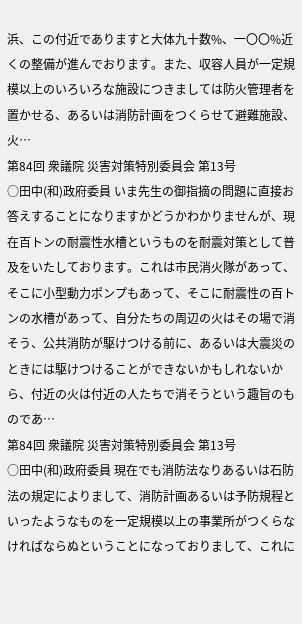浜、この付近でありますと大体九十数%、一〇〇%近くの整備が進んでおります。また、収容人員が一定規模以上のいろいろな施設につきましては防火管理者を置かせる、あるいは消防計画をつくらせて避難施設、火…
第84回 衆議院 災害対策特別委員会 第13号
○田中(和)政府委員 いま先生の御指摘の問題に直接お答えすることになりますかどうかわかりませんが、現在百トンの耐震性水槽というものを耐震対策として普及をいたしております。これは市民消火隊があって、そこに小型動力ポンプもあって、そこに耐震性の百トンの水槽があって、自分たちの周辺の火はその場で消そう、公共消防が駆けつける前に、あるいは大震災のときには駆けつけることができないかもしれないから、付近の火は付近の人たちで消そうという趣旨のものであ…
第84回 衆議院 災害対策特別委員会 第13号
○田中(和)政府委員 現在でも消防法なりあるいは石防法の規定によりまして、消防計画あるいは予防規程といったようなものを一定規模以上の事業所がつくらなければならぬということになっておりまして、これに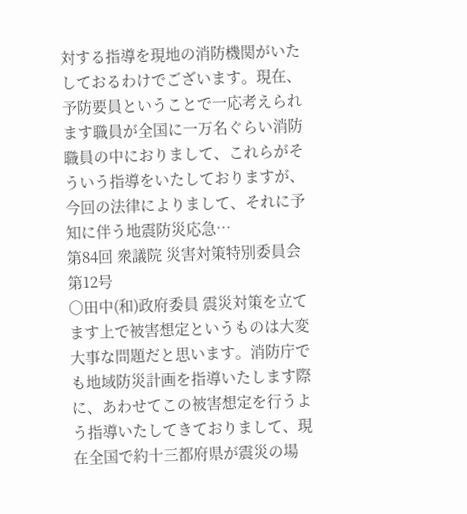対する指導を現地の消防機関がいたしておるわけでございます。現在、予防要員ということで一応考えられます職員が全国に一万名ぐらい消防職員の中におりまして、これらがそういう指導をいたしておりますが、今回の法律によりまして、それに予知に伴う地震防災応急…
第84回 衆議院 災害対策特別委員会 第12号
○田中(和)政府委員 震災対策を立てます上で被害想定というものは大変大事な問題だと思います。消防庁でも地域防災計画を指導いたします際に、あわせてこの被害想定を行うよう指導いたしてきておりまして、現在全国で約十三都府県が震災の場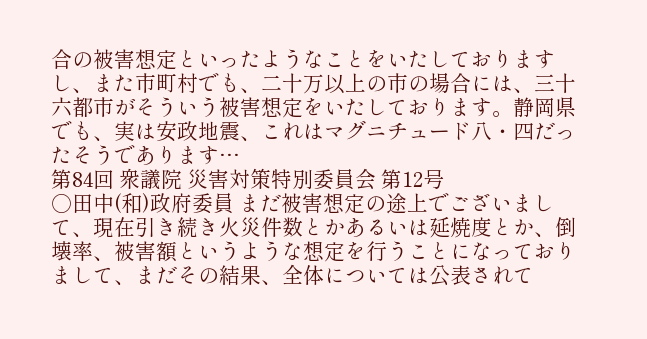合の被害想定といったようなことをいたしておりますし、また市町村でも、二十万以上の市の場合には、三十六都市がそういう被害想定をいたしております。静岡県でも、実は安政地震、これはマグニチュード八・四だったそうであります…
第84回 衆議院 災害対策特別委員会 第12号
○田中(和)政府委員 まだ被害想定の途上でございまして、現在引き続き火災件数とかあるいは延焼度とか、倒壊率、被害額というような想定を行うことになっておりまして、まだその結果、全体については公表されて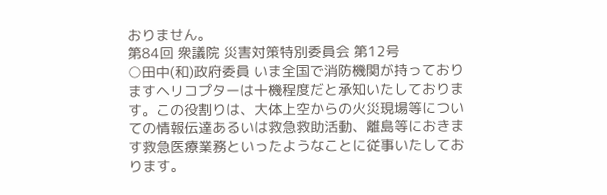おりません。
第84回 衆議院 災害対策特別委員会 第12号
○田中(和)政府委員 いま全国で消防機関が持っておりますヘリコプターは十機程度だと承知いたしております。この役割りは、大体上空からの火災現場等についての情報伝達あるいは救急救助活動、離島等におきます救急医療業務といったようなことに従事いたしております。